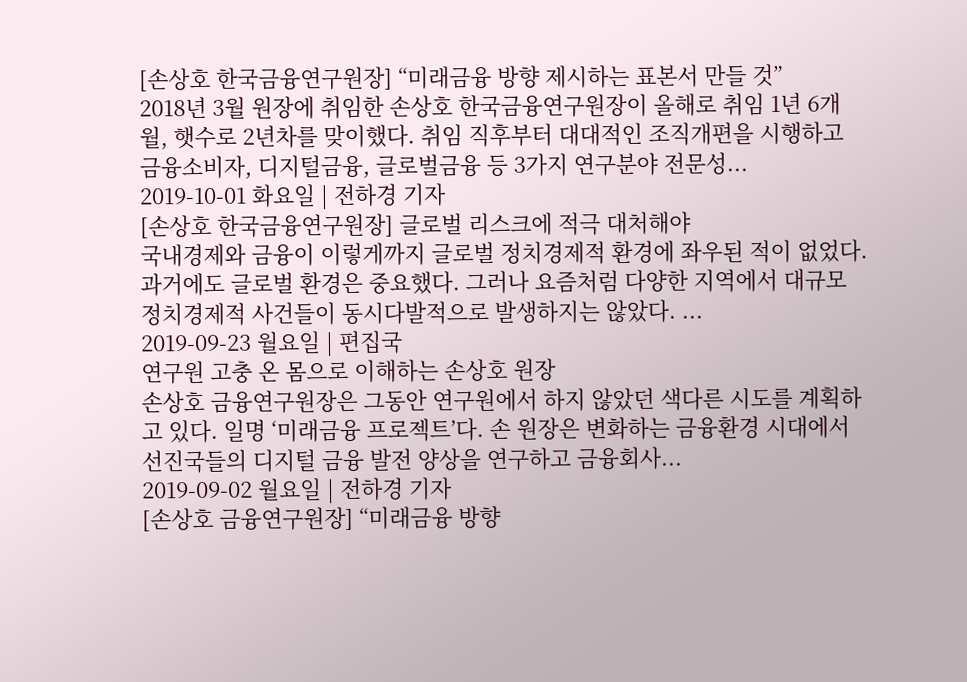[손상호 한국금융연구원장] “미래금융 방향 제시하는 표본서 만들 것”
2018년 3월 원장에 취임한 손상호 한국금융연구원장이 올해로 취임 1년 6개월, 햇수로 2년차를 맞이했다. 취임 직후부터 대대적인 조직개편을 시행하고 금융소비자, 디지털금융, 글로벌금융 등 3가지 연구분야 전문성...
2019-10-01 화요일 | 전하경 기자
[손상호 한국금융연구원장] 글로벌 리스크에 적극 대처해야
국내경제와 금융이 이렇게까지 글로벌 정치경제적 환경에 좌우된 적이 없었다. 과거에도 글로벌 환경은 중요했다. 그러나 요즘처럼 다양한 지역에서 대규모 정치경제적 사건들이 동시다발적으로 발생하지는 않았다. ...
2019-09-23 월요일 | 편집국
연구원 고충 온 몸으로 이해하는 손상호 원장
손상호 금융연구원장은 그동안 연구원에서 하지 않았던 색다른 시도를 계획하고 있다. 일명 ‘미래금융 프로젝트’다. 손 원장은 변화하는 금융환경 시대에서 선진국들의 디지털 금융 발전 양상을 연구하고 금융회사...
2019-09-02 월요일 | 전하경 기자
[손상호 금융연구원장] “미래금융 방향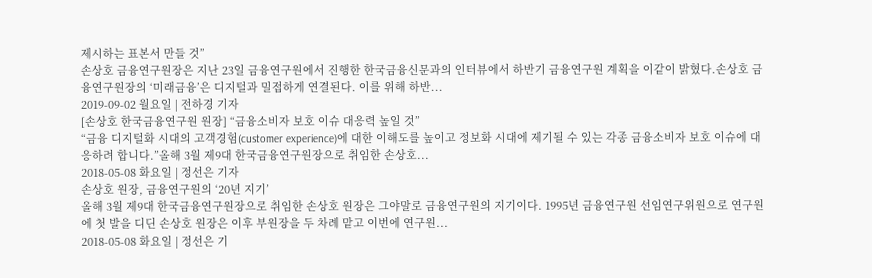제시하는 표본서 만들 것”
손상호 금융연구원장은 지난 23일 금융연구원에서 진행한 한국금융신문과의 인터뷰에서 하반기 금융연구원 계획을 이같이 밝혔다.손상호 금융연구원장의 ‘미래금융’은 디지털과 밀접하게 연결된다. 이를 위해 하반...
2019-09-02 월요일 | 전하경 기자
[손상호 한국금융연구원 원장] “금융소비자 보호 이슈 대응력 높일 것”
“금융 디지털화 시대의 고객경험(customer experience)에 대한 이해도를 높이고 정보화 시대에 제기될 수 있는 각종 금융소비자 보호 이슈에 대응하려 합니다.”올해 3월 제9대 한국금융연구원장으로 취임한 손상호...
2018-05-08 화요일 | 정선은 기자
손상호 원장, 금융연구원의 ‘20년 지기’
올해 3월 제9대 한국금융연구원장으로 취임한 손상호 원장은 그야말로 금융연구원의 지기이다. 1995년 금융연구원 선임연구위원으로 연구원에 첫 발을 디딘 손상호 원장은 이후 부원장을 두 차례 맡고 이번에 연구원...
2018-05-08 화요일 | 정선은 기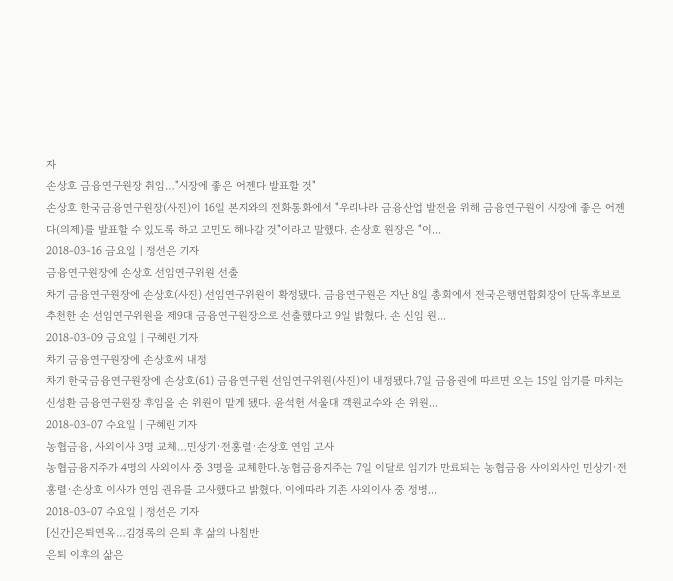자
손상호 금융연구원장 취임…"시장에 좋은 어젠다 발표할 것"
손상호 한국금융연구원장(사진)이 16일 본지와의 전화통화에서 "우리나라 금융산업 발전을 위해 금융연구원이 시장에 좋은 어젠다(의제)를 발표할 수 있도록 하고 고민도 해나갈 것"이라고 말했다. 손상호 원장은 "이...
2018-03-16 금요일 | 정선은 기자
금융연구원장에 손상호 선임연구위원 선출
차기 금융연구원장에 손상호(사진) 선임연구위원이 확정됐다. 금융연구원은 지난 8일 총회에서 전국은행연합회장이 단독후보로 추천한 손 선임연구위원을 제9대 금융연구원장으로 선출했다고 9일 밝혔다. 손 신임 원...
2018-03-09 금요일 | 구혜린 기자
차기 금융연구원장에 손상호씨 내정
차기 한국금융연구원장에 손상호(61) 금융연구원 선임연구위원(사진)이 내정됐다.7일 금융권에 따르면 오는 15일 임기를 마치는 신성환 금융연구원장 후임을 손 위원이 맡게 됐다. 윤석헌 서울대 객원교수와 손 위원...
2018-03-07 수요일 | 구혜린 기자
농협금융, 사외이사 3명 교체…민상기·전홍렬·손상호 연임 고사
농협금융지주가 4명의 사외이사 중 3명을 교체한다.농협금융지주는 7일 이달로 임기가 만료되는 농협금융 사이외사인 민상기·전홍렬·손상호 이사가 연임 권유를 고사했다고 밝혔다. 이에따라 기존 사외이사 중 정병...
2018-03-07 수요일 | 정선은 기자
[신간]은퇴연옥…김경록의 은퇴 후 삶의 나침반
은퇴 이후의 삶은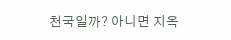천국일까? 아니면 지옥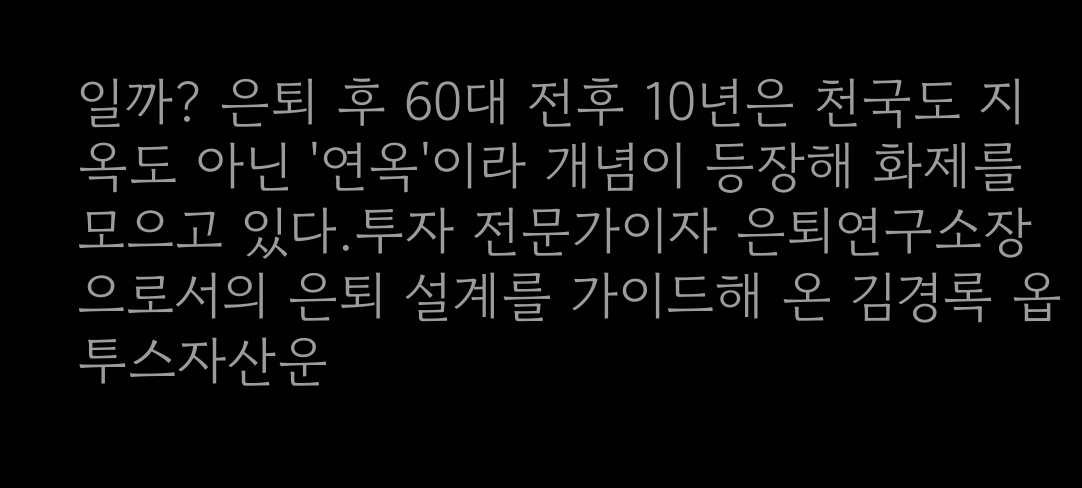일까? 은퇴 후 60대 전후 10년은 천국도 지옥도 아닌 '연옥'이라 개념이 등장해 화제를 모으고 있다.투자 전문가이자 은퇴연구소장으로서의 은퇴 설계를 가이드해 온 김경록 옵투스자산운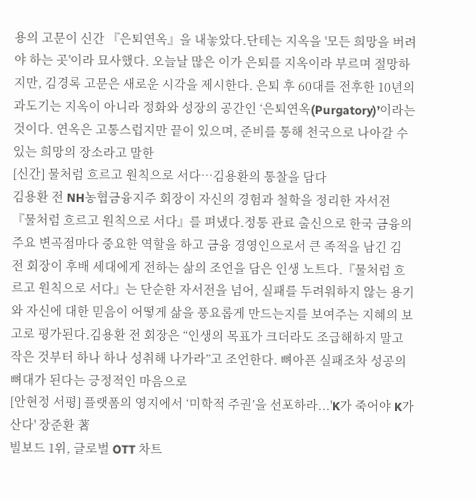용의 고문이 신간 『은퇴연옥』을 내놓았다.단테는 지옥을 '모든 희망을 버려야 하는 곳'이라 묘사했다. 오늘날 많은 이가 은퇴를 지옥이라 부르며 절망하지만, 김경록 고문은 새로운 시각을 제시한다. 은퇴 후 60대를 전후한 10년의 과도기는 지옥이 아니라 정화와 성장의 공간인 ‘은퇴연옥(Purgatory)’이라는 것이다. 연옥은 고통스럽지만 끝이 있으며, 준비를 통해 천국으로 나아갈 수 있는 희망의 장소라고 말한
[신간] 물처럼 흐르고 원칙으로 서다…김용환의 통찰을 담다
김용환 전 NH농협금융지주 회장이 자신의 경험과 철학을 정리한 자서전 『물처럼 흐르고 원칙으로 서다』를 펴냈다.정통 관료 출신으로 한국 금융의 주요 변곡점마다 중요한 역할을 하고 금융 경영인으로서 큰 족적을 남긴 김 전 회장이 후배 세대에게 전하는 삶의 조언을 담은 인생 노트다.『물처럼 흐르고 원칙으로 서다』는 단순한 자서전을 넘어, 실패를 두려워하지 않는 용기와 자신에 대한 믿음이 어떻게 삶을 풍요롭게 만드는지를 보여주는 지혜의 보고로 평가된다.김용환 전 회장은 “인생의 목표가 크더라도 조급해하지 말고 작은 것부터 하나 하나 성취해 나가라”고 조언한다. 뼈아픈 실패조차 성공의 뼈대가 된다는 긍정적인 마음으로
[안현정 서평] 플랫폼의 영지에서 ‘미학적 주권’을 선포하라...'K가 죽어야 K가 산다' 장준환 著
빌보드 1위, 글로벌 OTT 차트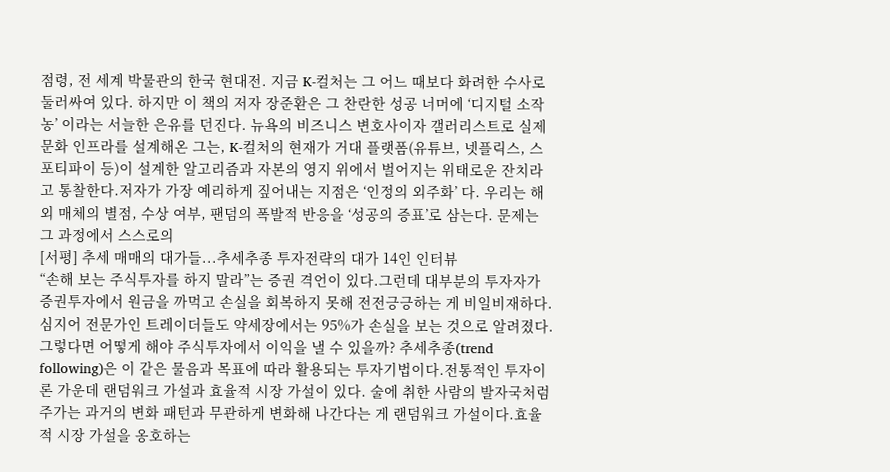점령, 전 세계 박물관의 한국 현대전. 지금 K-컬처는 그 어느 때보다 화려한 수사로 둘러싸여 있다. 하지만 이 책의 저자 장준환은 그 찬란한 성공 너머에 ‘디지털 소작농’ 이라는 서늘한 은유를 던진다. 뉴욕의 비즈니스 변호사이자 갤러리스트로 실제 문화 인프라를 설계해온 그는, K-컬처의 현재가 거대 플랫폼(유튜브, 넷플릭스, 스포티파이 등)이 설계한 알고리즘과 자본의 영지 위에서 벌어지는 위태로운 잔치라고 통찰한다.저자가 가장 예리하게 짚어내는 지점은 ‘인정의 외주화’ 다. 우리는 해외 매체의 별점, 수상 여부, 팬덤의 폭발적 반응을 ‘성공의 증표’로 삼는다. 문제는 그 과정에서 스스로의
[서평] 추세 매매의 대가들...추세추종 투자전략의 대가 14인 인터뷰
“손해 보는 주식투자를 하지 말라”는 증권 격언이 있다.그런데 대부분의 투자자가 증권투자에서 원금을 까먹고 손실을 회복하지 못해 전전긍긍하는 게 비일비재하다. 심지어 전문가인 트레이더들도 약세장에서는 95%가 손실을 보는 것으로 알려졌다.그렇다면 어떻게 해야 주식투자에서 이익을 낼 수 있을까? 추세추종(trend following)은 이 같은 물음과 목표에 따라 활용되는 투자기법이다.전통적인 투자이론 가운데 랜덤워크 가설과 효율적 시장 가설이 있다. 술에 취한 사람의 발자국처럼 주가는 과거의 변화 패턴과 무관하게 변화해 나간다는 게 랜덤워크 가설이다.효율적 시장 가설을 옹호하는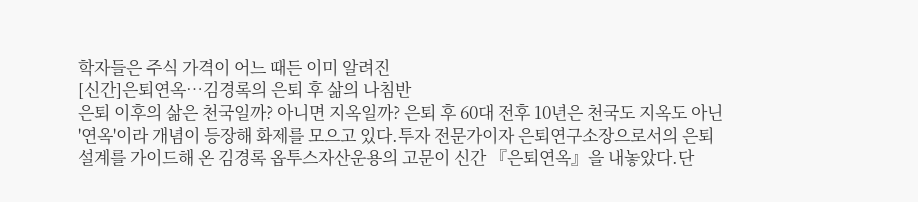학자들은 주식 가격이 어느 때든 이미 알려진
[신간]은퇴연옥…김경록의 은퇴 후 삶의 나침반
은퇴 이후의 삶은 천국일까? 아니면 지옥일까? 은퇴 후 60대 전후 10년은 천국도 지옥도 아닌 '연옥'이라 개념이 등장해 화제를 모으고 있다.투자 전문가이자 은퇴연구소장으로서의 은퇴 설계를 가이드해 온 김경록 옵투스자산운용의 고문이 신간 『은퇴연옥』을 내놓았다.단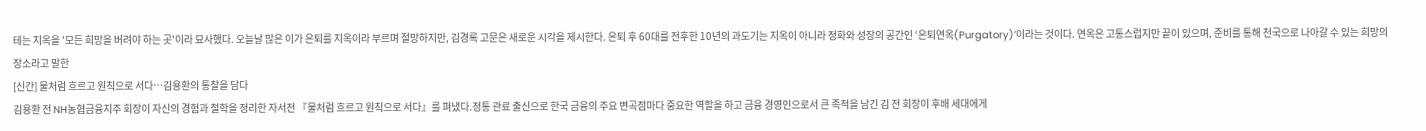테는 지옥을 '모든 희망을 버려야 하는 곳'이라 묘사했다. 오늘날 많은 이가 은퇴를 지옥이라 부르며 절망하지만, 김경록 고문은 새로운 시각을 제시한다. 은퇴 후 60대를 전후한 10년의 과도기는 지옥이 아니라 정화와 성장의 공간인 ‘은퇴연옥(Purgatory)’이라는 것이다. 연옥은 고통스럽지만 끝이 있으며, 준비를 통해 천국으로 나아갈 수 있는 희망의 장소라고 말한
[신간] 물처럼 흐르고 원칙으로 서다…김용환의 통찰을 담다
김용환 전 NH농협금융지주 회장이 자신의 경험과 철학을 정리한 자서전 『물처럼 흐르고 원칙으로 서다』를 펴냈다.정통 관료 출신으로 한국 금융의 주요 변곡점마다 중요한 역할을 하고 금융 경영인으로서 큰 족적을 남긴 김 전 회장이 후배 세대에게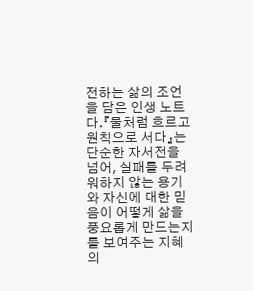전하는 삶의 조언을 담은 인생 노트다.『물처럼 흐르고 원칙으로 서다』는 단순한 자서전을 넘어, 실패를 두려워하지 않는 용기와 자신에 대한 믿음이 어떻게 삶을 풍요롭게 만드는지를 보여주는 지혜의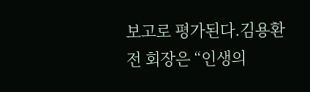보고로 평가된다.김용환 전 회장은 “인생의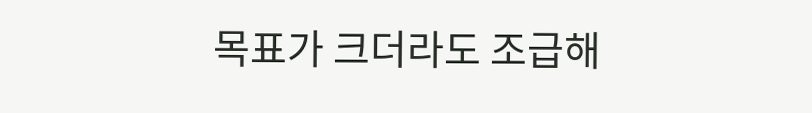목표가 크더라도 조급해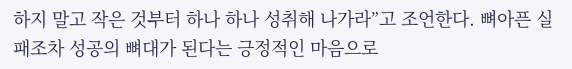하지 말고 작은 것부터 하나 하나 성취해 나가라”고 조언한다. 뼈아픈 실패조차 성공의 뼈대가 된다는 긍정적인 마음으로